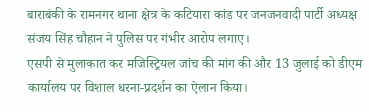बाराबंकी के रामनगर थाना क्षेत्र के कटियारा कांड पर जनजनवादी पार्टी अध्यक्ष संजय सिंह चौहान ने पुलिस पर गंभीर आरोप लगाए।
एसपी से मुलाकात कर मजिस्ट्रियल जांच की मांग की और 13 जुलाई को डीएम कार्यालय पर विशाल धरना-प्रदर्शन का ऐलान किया।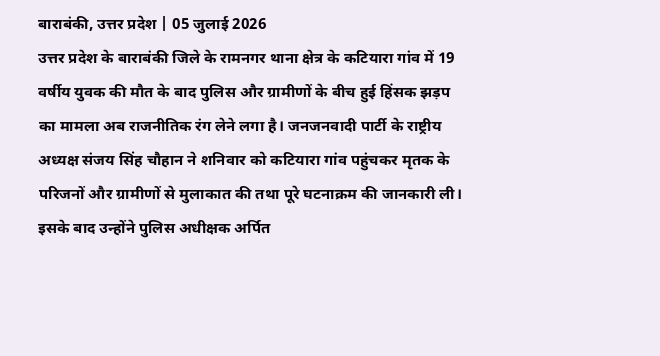बाराबंकी, उत्तर प्रदेश | 05 जुलाई 2026
उत्तर प्रदेश के बाराबंकी जिले के रामनगर थाना क्षेत्र के कटियारा गांव में 19 वर्षीय युवक की मौत के बाद पुलिस और ग्रामीणों के बीच हुई हिंसक झड़प का मामला अब राजनीतिक रंग लेने लगा है। जनजनवादी पार्टी के राष्ट्रीय अध्यक्ष संजय सिंह चौहान ने शनिवार को कटियारा गांव पहुंचकर मृतक के परिजनों और ग्रामीणों से मुलाकात की तथा पूरे घटनाक्रम की जानकारी ली। इसके बाद उन्होंने पुलिस अधीक्षक अर्पित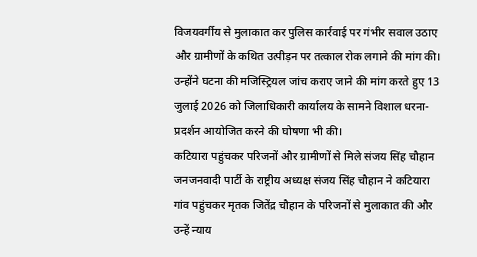विजयवर्गीय से मुलाकात कर पुलिस कार्रवाई पर गंभीर सवाल उठाए और ग्रामीणों के कथित उत्पीड़न पर तत्काल रोक लगाने की मांग की।
उन्होंने घटना की मजिस्ट्रियल जांच कराए जाने की मांग करते हुए 13 जुलाई 2026 को जिलाधिकारी कार्यालय के सामने विशाल धरना-प्रदर्शन आयोजित करने की घोषणा भी की।
कटियारा पहुंचकर परिजनों और ग्रामीणों से मिले संजय सिंह चौहान
जनजनवादी पार्टी के राष्ट्रीय अध्यक्ष संजय सिंह चौहान ने कटियारा गांव पहुंचकर मृतक जितेंद्र चौहान के परिजनों से मुलाकात की और उन्हें न्याय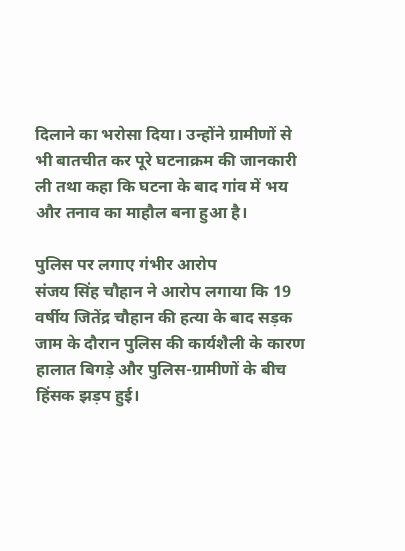दिलाने का भरोसा दिया। उन्होंने ग्रामीणों से भी बातचीत कर पूरे घटनाक्रम की जानकारी ली तथा कहा कि घटना के बाद गांव में भय और तनाव का माहौल बना हुआ है।

पुलिस पर लगाए गंभीर आरोप
संजय सिंह चौहान ने आरोप लगाया कि 19 वर्षीय जितेंद्र चौहान की हत्या के बाद सड़क जाम के दौरान पुलिस की कार्यशैली के कारण हालात बिगड़े और पुलिस-ग्रामीणों के बीच हिंसक झड़प हुई।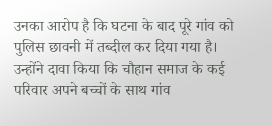उनका आरोप है कि घटना के बाद पूरे गांव को पुलिस छावनी में तब्दील कर दिया गया है।
उन्होंने दावा किया कि चौहान समाज के कई परिवार अपने बच्चों के साथ गांव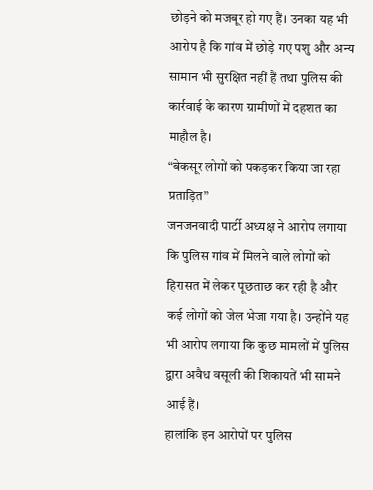छोड़ने को मजबूर हो गए हैं। उनका यह भी आरोप है कि गांव में छोड़े गए पशु और अन्य सामान भी सुरक्षित नहीं हैं तथा पुलिस की कार्रवाई के कारण ग्रामीणों में दहशत का माहौल है।
“बेकसूर लोगों को पकड़कर किया जा रहा प्रताड़ित”
जनजनवादी पार्टी अध्यक्ष ने आरोप लगाया कि पुलिस गांव में मिलने वाले लोगों को हिरासत में लेकर पूछताछ कर रही है और कई लोगों को जेल भेजा गया है। उन्होंने यह भी आरोप लगाया कि कुछ मामलों में पुलिस द्वारा अवैध वसूली की शिकायतें भी सामने आई हैं।
हालांकि इन आरोपों पर पुलिस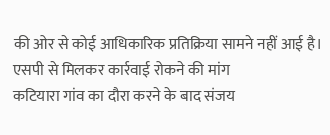की ओर से कोई आधिकारिक प्रतिक्रिया सामने नहीं आई है।
एसपी से मिलकर कार्रवाई रोकने की मांग
कटियारा गांव का दौरा करने के बाद संजय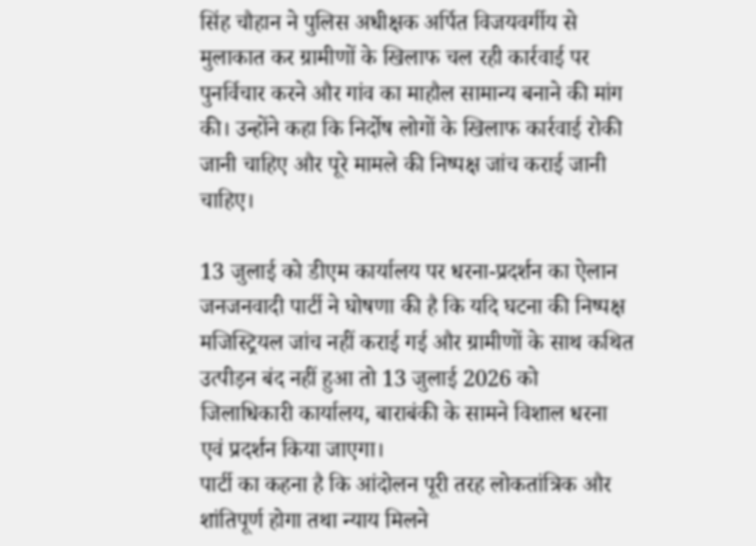सिंह चौहान ने पुलिस अधीक्षक अर्पित विजयवर्गीय से मुलाकात कर ग्रामीणों के खिलाफ चल रही कार्रवाई पर पुनर्विचार करने और गांव का माहौल सामान्य बनाने की मांग की। उन्होंने कहा कि निर्दोष लोगों के खिलाफ कार्रवाई रोकी जानी चाहिए और पूरे मामले की निष्पक्ष जांच कराई जानी चाहिए।

13 जुलाई को डीएम कार्यालय पर धरना-प्रदर्शन का ऐलान
जनजनवादी पार्टी ने घोषणा की है कि यदि घटना की निष्पक्ष मजिस्ट्रियल जांच नहीं कराई गई और ग्रामीणों के साथ कथित उत्पीड़न बंद नहीं हुआ तो 13 जुलाई 2026 को जिलाधिकारी कार्यालय, बाराबंकी के सामने विशाल धरना एवं प्रदर्शन किया जाएगा।
पार्टी का कहना है कि आंदोलन पूरी तरह लोकतांत्रिक और शांतिपूर्ण होगा तथा न्याय मिलने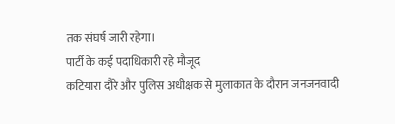तक संघर्ष जारी रहेगा।
पार्टी के कई पदाधिकारी रहे मौजूद
कटियारा दौरे और पुलिस अधीक्षक से मुलाकात के दौरान जनजनवादी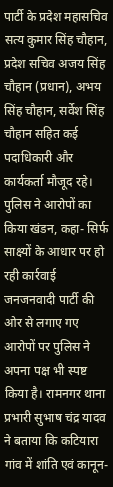पार्टी के प्रदेश महासचिव सत्य कुमार सिंह चौहान, प्रदेश सचिव अजय सिंह चौहान (प्रधान), अभय सिंह चौहान, सर्वेश सिंह चौहान सहित कई पदाधिकारी और कार्यकर्ता मौजूद रहे।
पुलिस ने आरोपों का किया खंडन, कहा- सिर्फ साक्ष्यों के आधार पर हो रही कार्रवाई
जनजनवादी पार्टी की ओर से लगाए गए आरोपों पर पुलिस ने अपना पक्ष भी स्पष्ट किया है। रामनगर थाना प्रभारी सुभाष चंद्र यादव ने बताया कि कटियारा गांव में शांति एवं कानून-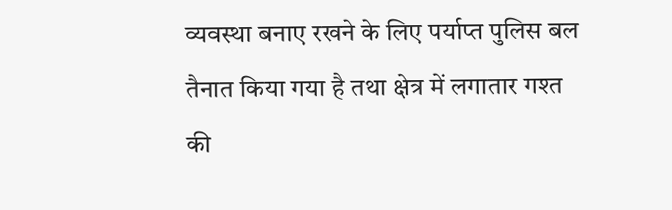व्यवस्था बनाए रखने के लिए पर्याप्त पुलिस बल तैनात किया गया है तथा क्षेत्र में लगातार गश्त की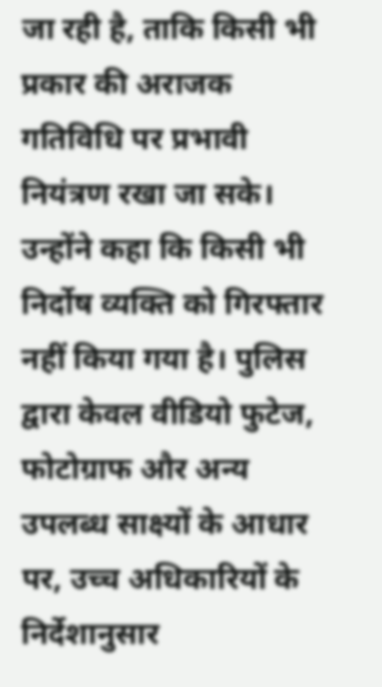जा रही है, ताकि किसी भी प्रकार की अराजक गतिविधि पर प्रभावी नियंत्रण रखा जा सके। उन्होंने कहा कि किसी भी निर्दोष व्यक्ति को गिरफ्तार नहीं किया गया है। पुलिस द्वारा केवल वीडियो फुटेज, फोटोग्राफ और अन्य उपलब्ध साक्ष्यों के आधार पर, उच्च अधिकारियों के निर्देशानुसार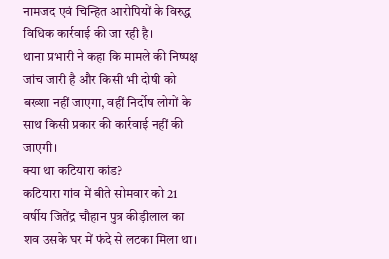नामजद एवं चिन्हित आरोपियों के विरुद्ध विधिक कार्रवाई की जा रही है।
थाना प्रभारी ने कहा कि मामले की निष्पक्ष जांच जारी है और किसी भी दोषी को बख्शा नहीं जाएगा, वहीं निर्दोष लोगों के साथ किसी प्रकार की कार्रवाई नहीं की जाएगी।
क्या था कटियारा कांड?
कटियारा गांव में बीते सोमवार को 21 वर्षीय जितेंद्र चौहान पुत्र कीड़ीलाल का शव उसके घर में फंदे से लटका मिला था।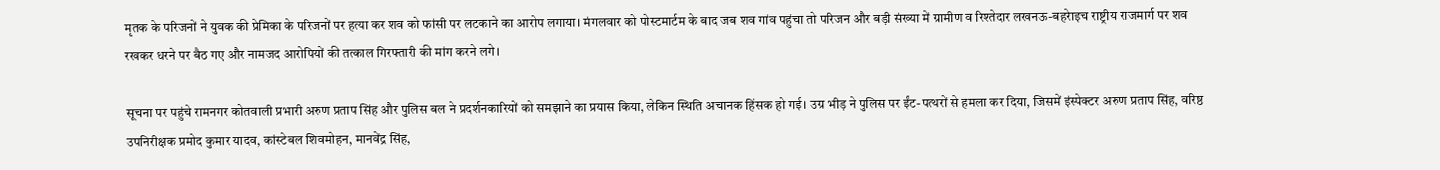मृतक के परिजनों ने युवक की प्रेमिका के परिजनों पर हत्या कर शव को फांसी पर लटकाने का आरोप लगाया। मंगलवार को पोस्टमार्टम के बाद जब शव गांव पहुंचा तो परिजन और बड़ी संख्या में ग्रामीण व रिश्तेदार लखनऊ-बहरेाइच राष्ट्रीय राजमार्ग पर शव रखकर धरने पर बैठ गए और नामजद आरोपियों की तत्काल गिरफ्तारी की मांग करने लगे।

सूचना पर पहुंचे रामनगर कोतवाली प्रभारी अरुण प्रताप सिंह और पुलिस बल ने प्रदर्शनकारियों को समझाने का प्रयास किया, लेकिन स्थिति अचानक हिंसक हो गई। उग्र भीड़ ने पुलिस पर ईंट-पत्थरों से हमला कर दिया, जिसमें इंस्पेक्टर अरुण प्रताप सिंह, वरिष्ठ उपनिरीक्षक प्रमोद कुमार यादव, कांस्टेबल शिवमोहन, मानवेंद्र सिंह,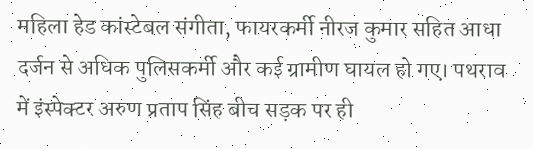महिला हेड कांस्टेबल संगीता, फायरकर्मी नीरज कुमार सहित आधा दर्जन से अधिक पुलिसकर्मी और कई ग्रामीण घायल हो गए। पथराव में इंस्पेक्टर अरुण प्रताप सिंह बीच सड़क पर ही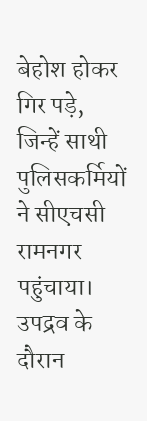बेहोश होकर गिर पड़े, जिन्हें साथी पुलिसकर्मियों ने सीएचसी रामनगर पहुंचाया। उपद्रव के दौरान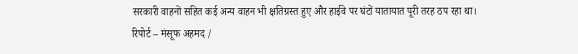सरकारी वाहनों सहित कई अन्य वाहन भी क्षतिग्रस्त हुए और हाईवे पर घंटों यातायात पूरी तरह ठप रहा था।
रिपोर्ट – मंसूफ अहमद /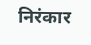निरंकार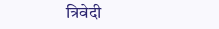त्रिवेदी